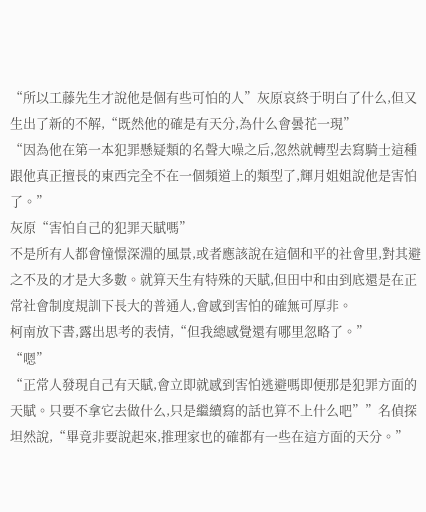“所以工藤先生才說他是個有些可怕的人”灰原哀終于明白了什么,但又生出了新的不解,“既然他的確是有天分,為什么會曇花一現”
“因為他在第一本犯罪懸疑類的名聲大噪之后,忽然就轉型去寫騎士這種跟他真正擅長的東西完全不在一個頻道上的類型了,輝月姐姐說他是害怕了。”
灰原“害怕自己的犯罪天賦嗎”
不是所有人都會憧憬深淵的風景,或者應該說在這個和平的社會里,對其避之不及的才是大多數。就算天生有特殊的天賦,但田中和由到底還是在正常社會制度規訓下長大的普通人,會感到害怕的確無可厚非。
柯南放下書,露出思考的表情,“但我總感覺還有哪里忽略了。”
“嗯”
“正常人發現自己有天賦,會立即就感到害怕逃避嗎即便那是犯罪方面的天賦。只要不拿它去做什么,只是繼續寫的話也算不上什么吧””名偵探坦然說,“畢竟非要說起來,推理家也的確都有一些在這方面的天分。”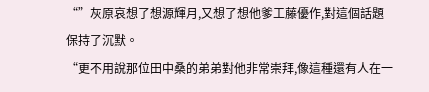“”灰原哀想了想源輝月,又想了想他爹工藤優作,對這個話題保持了沉默。
“更不用說那位田中桑的弟弟對他非常崇拜,像這種還有人在一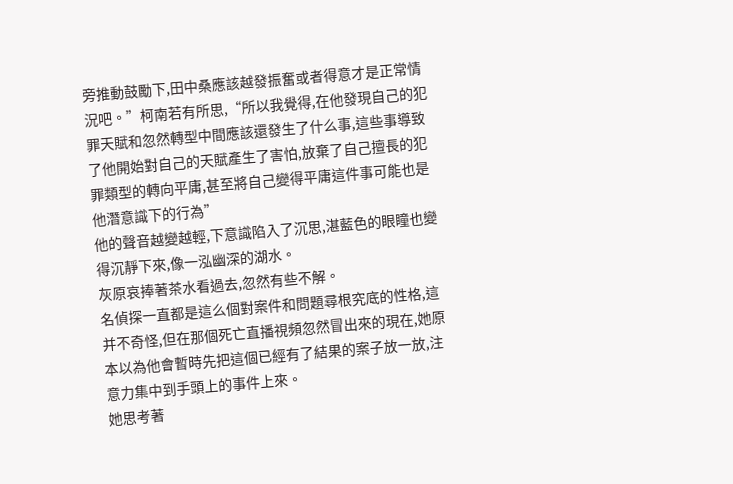旁推動鼓勵下,田中桑應該越發振奮或者得意才是正常情況吧。”柯南若有所思,“所以我覺得,在他發現自己的犯罪天賦和忽然轉型中間應該還發生了什么事,這些事導致了他開始對自己的天賦產生了害怕,放棄了自己擅長的犯罪類型的轉向平庸,甚至將自己變得平庸這件事可能也是他潛意識下的行為”
他的聲音越變越輕,下意識陷入了沉思,湛藍色的眼瞳也變得沉靜下來,像一泓幽深的湖水。
灰原哀捧著茶水看過去,忽然有些不解。
名偵探一直都是這么個對案件和問題尋根究底的性格,這并不奇怪,但在那個死亡直播視頻忽然冒出來的現在,她原本以為他會暫時先把這個已經有了結果的案子放一放,注意力集中到手頭上的事件上來。
她思考著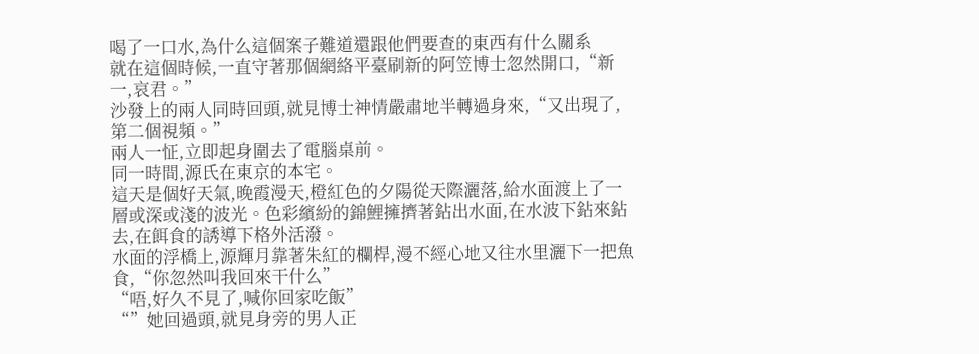喝了一口水,為什么這個案子難道還跟他們要查的東西有什么關系
就在這個時候,一直守著那個網絡平臺刷新的阿笠博士忽然開口,“新一,哀君。”
沙發上的兩人同時回頭,就見博士神情嚴肅地半轉過身來,“又出現了,第二個視頻。”
兩人一怔,立即起身圍去了電腦桌前。
同一時間,源氏在東京的本宅。
這天是個好天氣,晚霞漫天,橙紅色的夕陽從天際灑落,給水面渡上了一層或深或淺的波光。色彩繽紛的錦鯉擁擠著鉆出水面,在水波下鉆來鉆去,在餌食的誘導下格外活潑。
水面的浮橋上,源輝月靠著朱紅的欄桿,漫不經心地又往水里灑下一把魚食,“你忽然叫我回來干什么”
“唔,好久不見了,喊你回家吃飯”
“”她回過頭,就見身旁的男人正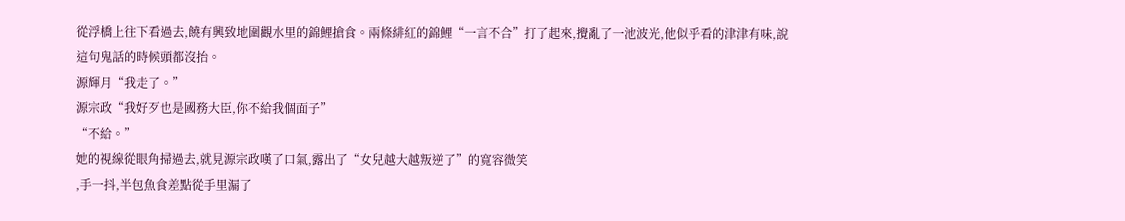從浮橋上往下看過去,饒有興致地圍觀水里的錦鯉搶食。兩條緋紅的錦鯉“一言不合”打了起來,攪亂了一池波光,他似乎看的津津有味,說這句鬼話的時候頭都沒抬。
源輝月“我走了。”
源宗政“我好歹也是國務大臣,你不給我個面子”
“不給。”
她的視線從眼角掃過去,就見源宗政嘆了口氣,露出了“女兒越大越叛逆了”的寬容微笑
,手一抖,半包魚食差點從手里漏了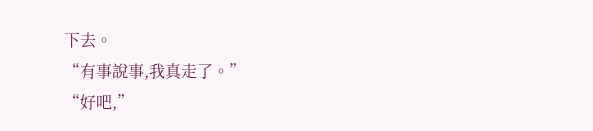下去。
“有事說事,我真走了。”
“好吧,”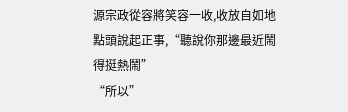源宗政從容將笑容一收,收放自如地點頭說起正事,“聽說你那邊最近鬧得挺熱鬧”
“所以”